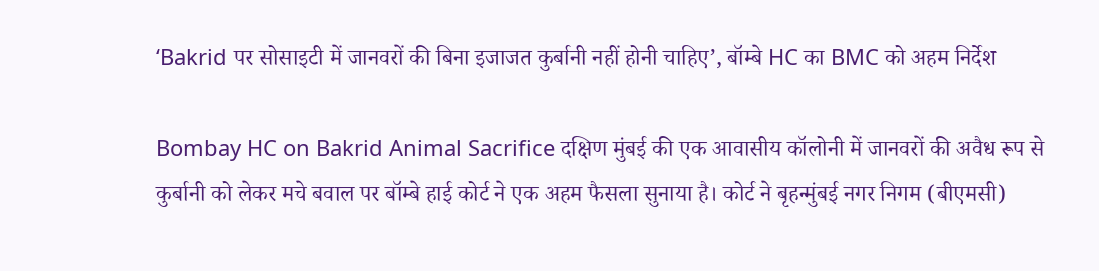‘Bakrid पर सोसाइटी में जानवरों की बिना इजाजत कुर्बानी नहीं होनी चाहिए’, बॉम्बे HC का BMC को अहम निर्देश

Bombay HC on Bakrid Animal Sacrifice दक्षिण मुंबई की एक आवासीय कॉलोनी में जानवरों की अवैध रूप से कुर्बानी को लेकर मचे बवाल पर बॉम्बे हाई कोर्ट ने एक अहम फैसला सुनाया है। कोर्ट ने बृहन्मुंबई नगर निगम (बीएमसी)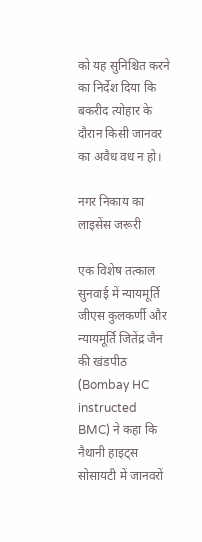को यह सुनिश्चित करने का निर्देश दिया कि बकरीद त्योहार के दौरान किसी जानवर का अवैध वध न हो।

नगर निकाय का लाइसेंस जरूरी

एक विशेष तत्काल सुनवाई में न्यायमूर्ति जीएस कुलकर्णी और न्यायमूर्ति जितेंद्र जैन की खंडपीठ (Bombay HC instructed BMC) ने कहा कि नैथानी हाइट्स सोसायटी में जानवरों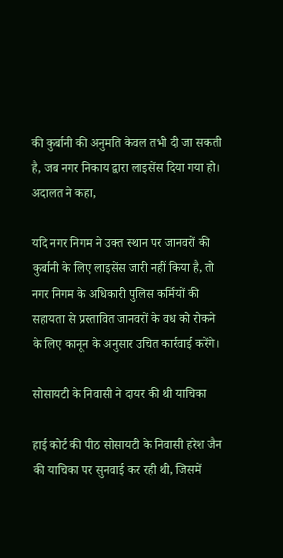की कुर्बानी की अनुमति केवल तभी दी जा सकती है, जब नगर निकाय द्वारा लाइसेंस दिया गया हो। अदालत ने कहा,

यदि नगर निगम ने उक्त स्थान पर जानवरों की कुर्बानी के लिए लाइसेंस जारी नहीं किया है, तो नगर निगम के अधिकारी पुलिस कर्मियों की सहायता से प्रस्तावित जानवरों के वध को रोकने के लिए कानून के अनुसार उचित कार्रवाई करेंगे।

सोसायटी के निवासी ने दायर की थी याचिका

हाई कोर्ट की पीठ सोसायटी के निवासी हरेश जैन की याचिका पर सुनवाई कर रही थी, जिसमें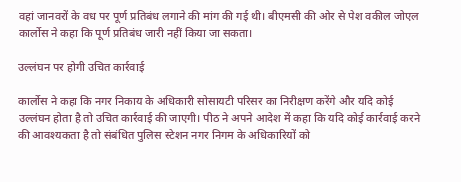वहां जानवरों के वध पर पूर्ण प्रतिबंध लगाने की मांग की गई थी। बीएमसी की ओर से पेश वकील जोएल कार्लोस ने कहा कि पूर्ण प्रतिबंध जारी नहीं किया जा सकता।

उल्लंघन पर होगी उचित कार्रवाई

कार्लोस ने कहा कि नगर निकाय के अधिकारी सोसायटी परिसर का निरीक्षण करेंगे और यदि कोई उल्लंघन होता है तो उचित कार्रवाई की जाएगी। पीठ ने अपने आदेश में कहा कि यदि कोई कार्रवाई करने की आवश्यकता है तो संबंधित पुलिस स्टेशन नगर निगम के अधिकारियों को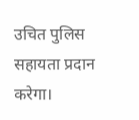उचित पुलिस सहायता प्रदान करेगा।